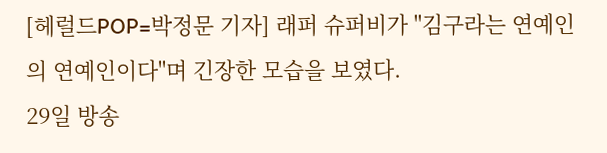[헤럴드POP=박정문 기자] 래퍼 슈퍼비가 "김구라는 연예인의 연예인이다"며 긴장한 모습을 보였다.
29일 방송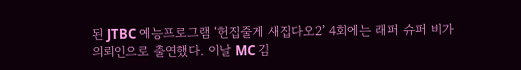된 JTBC 예능프로그램 ‘헌집줄게 새집다오2’ 4회에는 래퍼 슈퍼 비가 의뢰인으로 출연했다. 이날 MC 김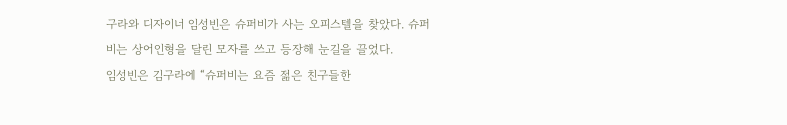구라와 디자이너 임성빈은 슈퍼비가 사는 오피스텔을 찾았다. 슈퍼비는 상어인형을 달린 모자를 쓰고 등장해 눈길을 끌었다.
임성빈은 김구라에 “슈퍼비는 요즘 젊은 친구들한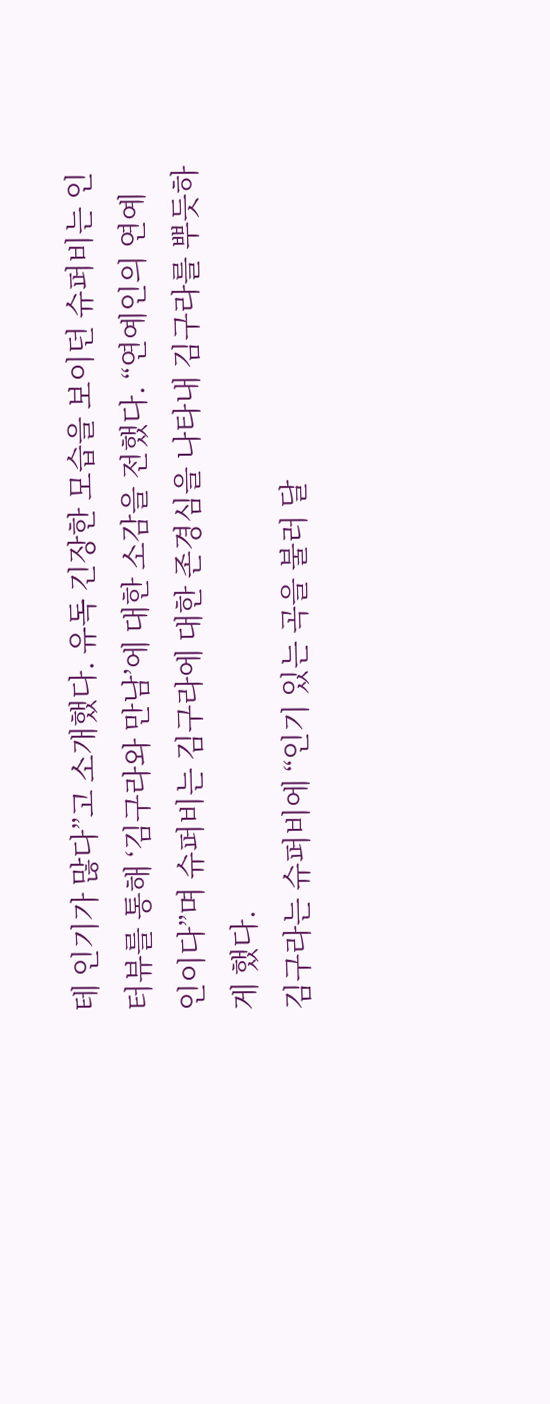테 인기가 많다”고 소개했다. 유독 긴장한 모습을 보이던 슈퍼비는 인터뷰를 통해 ‘김구라와 만남’에 대한 소감을 전했다. “연예인의 연예인이다”며 슈퍼비는 김구라에 대한 존경심을 나타내 김구라를 뿌듯하게 했다.
김구라는 슈퍼비에 “인기 있는 곡을 불러 달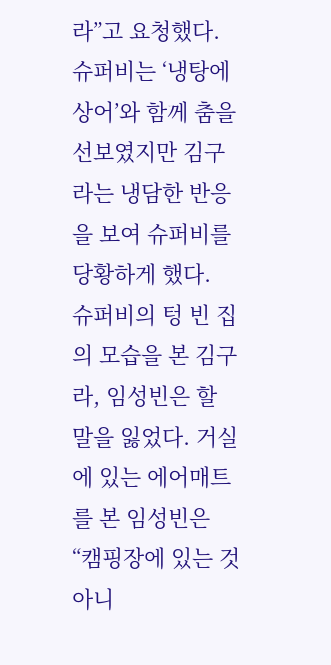라”고 요청했다. 슈퍼비는 ‘냉탕에 상어’와 함께 춤을 선보였지만 김구라는 냉담한 반응을 보여 슈퍼비를 당황하게 했다.
슈퍼비의 텅 빈 집의 모습을 본 김구라, 임성빈은 할 말을 잃었다. 거실에 있는 에어매트를 본 임성빈은 “캠핑장에 있는 것 아니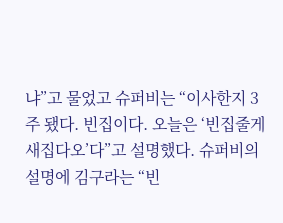냐”고 물었고 슈퍼비는 “이사한지 3주 됐다. 빈집이다. 오늘은 ‘빈집줄게 새집다오’다”고 설명했다. 슈퍼비의 설명에 김구라는 “빈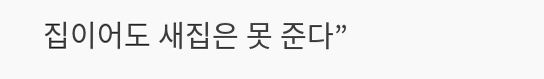집이어도 새집은 못 준다”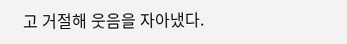고 거절해 웃음을 자아냈다.